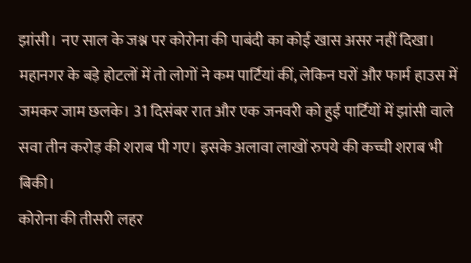झांसी। नए साल के जश्न पर कोरोना की पाबंदी का कोई खास असर नहीं दिखा। महानगर के बड़े होटलों में तो लोगों ने कम पार्टियां कीं, लेकिन घरों और फार्म हाउस में जमकर जाम छलके। 31 दिसंबर रात और एक जनवरी को हुई पार्टियों में झांसी वाले सवा तीन करोड़ की शराब पी गए। इसके अलावा लाखों रुपये की कच्ची शराब भी बिकी।
कोरोना की तीसरी लहर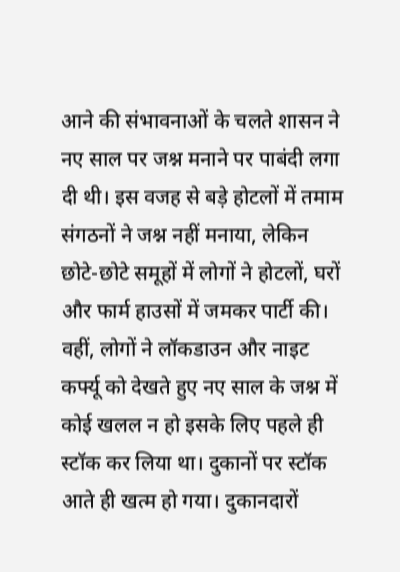आने की संभावनाओं के चलते शासन ने नए साल पर जश्न मनाने पर पाबंदी लगा दी थी। इस वजह से बड़े होटलों में तमाम संगठनों ने जश्न नहीं मनाया, लेकिन छोटे-छोटे समूहों में लोगों ने होटलों, घरों और फार्म हाउसों में जमकर पार्टी की।
वहीं, लोगों ने लॉकडाउन और नाइट कर्फ्यू को देखते हुए नए साल के जश्न में कोई खलल न हो इसके लिए पहले ही स्टॉक कर लिया था। दुकानों पर स्टॉक आते ही खत्म हो गया। दुकानदारों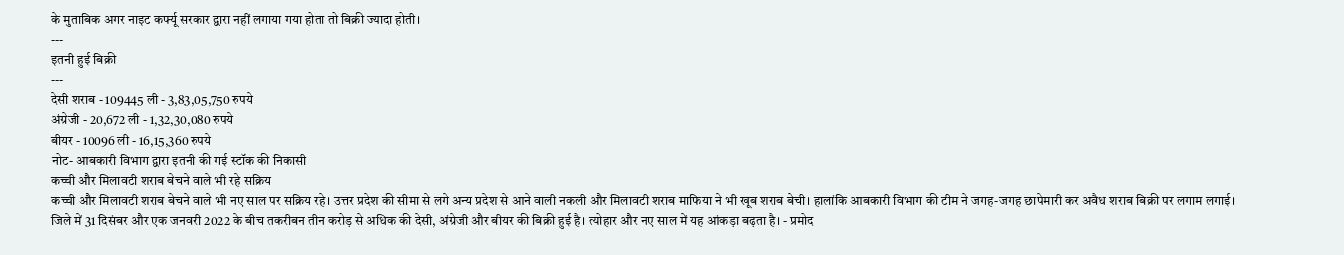के मुताबिक अगर नाइट कर्फ्यू सरकार द्वारा नहीं लगाया गया होता तो बिक्री ज्यादा होती।
---
इतनी हुई बिक्री
---
देसी शराब - 109445 ली - 3,83,05,750 रुपये
अंग्रेजी - 20,672 ली - 1,32,30,080 रुपये
बीयर - 10096 ली - 16,15,360 रुपये
नोट- आबकारी विभाग द्वारा इतनी की गई स्टॉक की निकासी
कच्ची और मिलावटी शराब बेचने वाले भी रहे सक्रिय
कच्ची और मिलावटी शराब बेचने वाले भी नए साल पर सक्रिय रहे। उत्तर प्रदेश की सीमा से लगे अन्य प्रदेश से आने वाली नकली और मिलावटी शराब माफिया ने भी खूब शराब बेची। हालांकि आबकारी विभाग की टीम ने जगह-जगह छापेमारी कर अवैध शराब बिक्री पर लगाम लगाई।
जिले में 31 दिसंबर और एक जनवरी 2022 के बीच तकरीबन तीन करोड़ से अधिक की देसी, अंग्रेजी और बीयर की बिक्री हुई है। त्योहार और नए साल में यह आंकड़ा बढ़ता है। - प्रमोद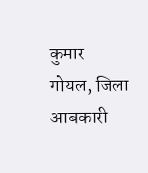कुमार गोयल, जिला आबकारी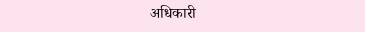अधिकारी